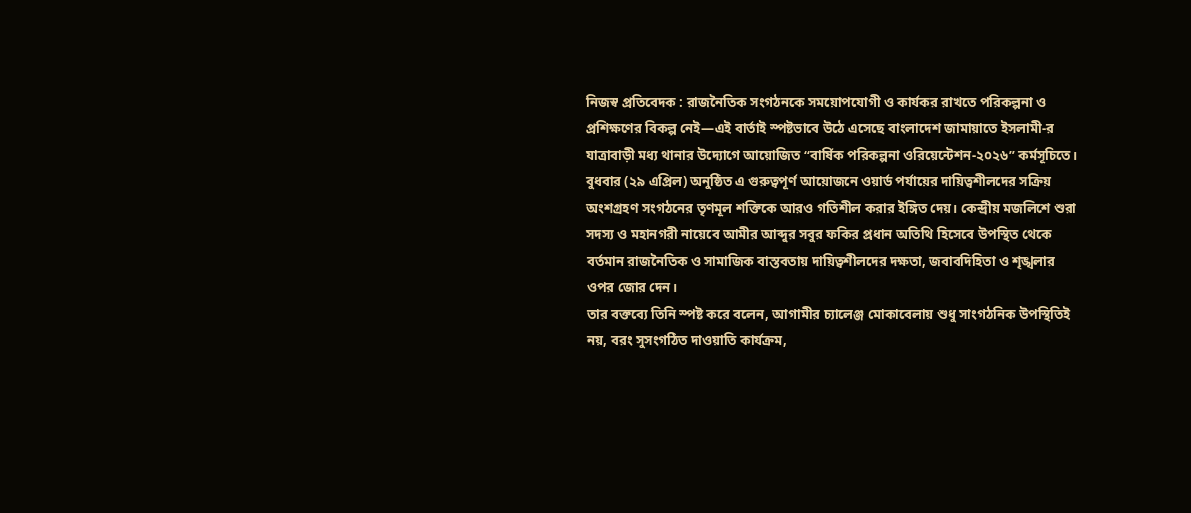নিজস্ব প্রতিবেদক : রাজনৈতিক সংগঠনকে সময়োপযোগী ও কার্যকর রাখতে পরিকল্পনা ও প্রশিক্ষণের বিকল্প নেই—এই বার্তাই স্পষ্টভাবে উঠে এসেছে বাংলাদেশ জামায়াতে ইসলামী-র যাত্রাবাড়ী মধ্য থানার উদ্যোগে আয়োজিত “বার্ষিক পরিকল্পনা ওরিয়েন্টেশন-২০২৬” কর্মসূচিতে।
বুধবার (২৯ এপ্রিল) অনুষ্ঠিত এ গুরুত্বপূর্ণ আয়োজনে ওয়ার্ড পর্যায়ের দায়িত্বশীলদের সক্রিয় অংশগ্রহণ সংগঠনের তৃণমূল শক্তিকে আরও গতিশীল করার ইঙ্গিত দেয়। কেন্দ্রীয় মজলিশে শুরা সদস্য ও মহানগরী নায়েবে আমীর আব্দুর সবুর ফকির প্রধান অতিথি হিসেবে উপস্থিত থেকে বর্তমান রাজনৈতিক ও সামাজিক বাস্তবতায় দায়িত্বশীলদের দক্ষতা, জবাবদিহিতা ও শৃঙ্খলার ওপর জোর দেন।
তার বক্তব্যে তিনি স্পষ্ট করে বলেন, আগামীর চ্যালেঞ্জ মোকাবেলায় শুধু সাংগঠনিক উপস্থিতিই নয়, বরং সুসংগঠিত দাওয়াতি কার্যক্রম,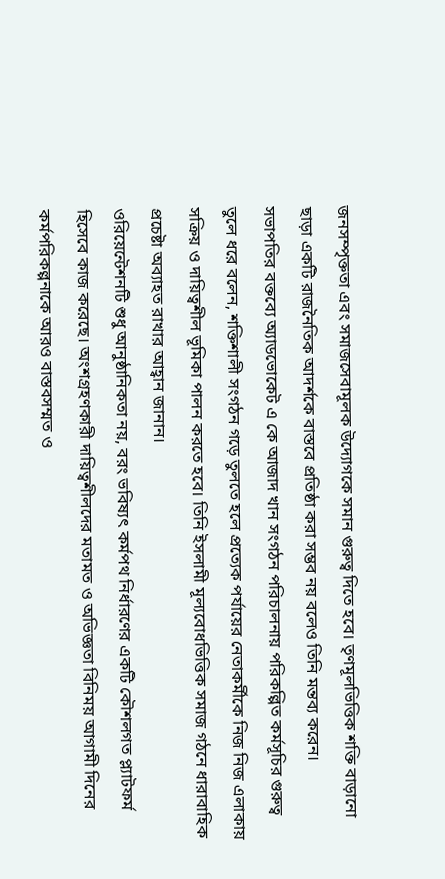জনসম্পৃক্ততা এবং সমাজসেবামূলক উদ্যোগকে সমান গুরুত্ব দিতে হবে। তৃণমূলভিত্তিক শক্তি বাড়ানো ছাড়া একটি রাজনৈতিক আদর্শকে বাস্তবে প্রতিষ্ঠা করা সম্ভব নয় বলেও তিনি মন্তব্য করেন।
সভাপতির বক্তব্যে অ্যাডভোকেট এ কে আজাদ খান সংগঠন পরিচালনায় পরিকল্পিত কর্মসূচির গুরুত্ব তুলে ধরে বলেন, শক্তিশালী সংগঠন গড়ে তুলতে হলে প্রত্যেক পর্যায়ের নেতাকর্মীকে নিজ নিজ এলাকায় সক্রিয় ও দায়িত্বশীল ভূমিকা পালন করতে হবে। তিনি ইসলামী মূল্যবোধভিত্তিক সমাজ গঠনে ধারাবাহিক প্রচেষ্টা অব্যাহত রাখার আহ্বান জানান।
ওরিয়েন্টেশনটি শুধু আনুষ্ঠানিকতা নয়, বরং ভবিষ্যৎ কর্মপথ নির্ধারণের একটি কৌশলগত প্ল্যাটফর্ম হিসেবে কাজ করেছে। অংশগ্রহণকারী দায়িত্বশীলদের মতামত ও অভিজ্ঞতা বিনিময় আগামী দিনের কর্মপরিকল্পনাকে আরও বাস্তবসম্মত ও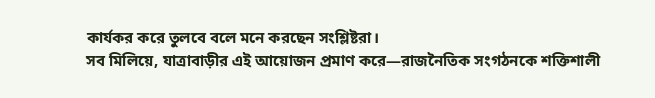কার্যকর করে তুলবে বলে মনে করছেন সংশ্লিষ্টরা।
সব মিলিয়ে, যাত্রাবাড়ীর এই আয়োজন প্রমাণ করে—রাজনৈতিক সংগঠনকে শক্তিশালী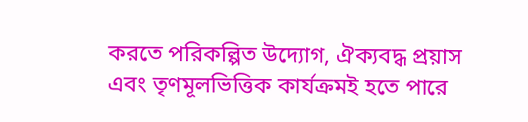করতে পরিকল্পিত উদ্যোগ, ঐক্যবদ্ধ প্রয়াস এবং তৃণমূলভিত্তিক কার্যক্রমই হতে পারে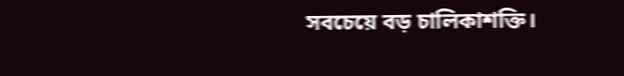সবচেয়ে বড় চালিকাশক্তি।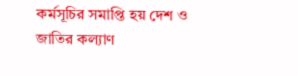কর্মসূচির সমাপ্তি হয় দেশ ও জাতির কল্যাণ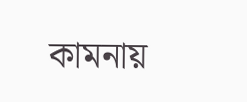কামনায়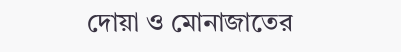দোয়া ও মোনাজাতের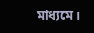মাধ্যমে।